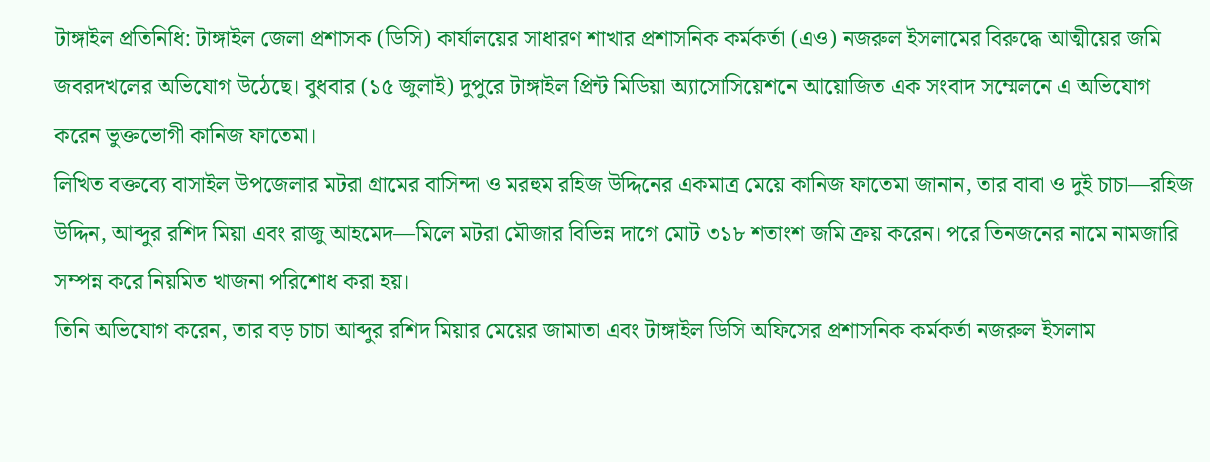টাঙ্গাইল প্রতিনিধি: টাঙ্গাইল জেলা প্রশাসক (ডিসি) কার্যালয়ের সাধারণ শাখার প্রশাসনিক কর্মকর্তা (এও) নজরুল ইসলামের বিরুদ্ধে আত্মীয়ের জমি জবরদখলের অভিযোগ উঠেছে। বুধবার (১৫ জুলাই) দুপুরে টাঙ্গাইল প্রিন্ট মিডিয়া অ্যাসোসিয়েশনে আয়োজিত এক সংবাদ সম্মেলনে এ অভিযোগ করেন ভুক্তভোগী কানিজ ফাতেমা।
লিখিত বক্তব্যে বাসাইল উপজেলার মটরা গ্রামের বাসিন্দা ও মরহুম রহিজ উদ্দিনের একমাত্র মেয়ে কানিজ ফাতেমা জানান, তার বাবা ও দুই চাচা—রহিজ উদ্দিন, আব্দুর রশিদ মিয়া এবং রাজু আহমেদ—মিলে মটরা মৌজার বিভিন্ন দাগে মোট ৩১৮ শতাংশ জমি ক্রয় করেন। পরে তিনজনের নামে নামজারি সম্পন্ন করে নিয়মিত খাজনা পরিশোধ করা হয়।
তিনি অভিযোগ করেন, তার বড় চাচা আব্দুর রশিদ মিয়ার মেয়ের জামাতা এবং টাঙ্গাইল ডিসি অফিসের প্রশাসনিক কর্মকর্তা নজরুল ইসলাম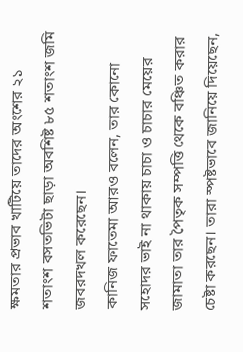ক্ষমতার প্রভাব খাটিয়ে তাদের অংশের ২১ শতাংশ বসতভিটা ছাড়া অবশিষ্ট ৮৫ শতাংশ জমি জবরদখল করেছেন।
কানিজ ফাতেমা আরও বলেন, তার কোনো সহোদর ভাই না থাকায় চাচা ও চাচার মেয়ের জামাতা তার পৈতৃক সম্পত্তি থেকে বঞ্চিত করার চেষ্টা করছেন। তারা স্পষ্টভাবে জানিয়ে দিয়েছেন,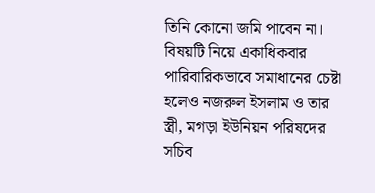তিনি কোনো জমি পাবেন না। বিষয়টি নিয়ে একাধিকবার পারিবারিকভাবে সমাধানের চেষ্টা হলেও নজরুল ইসলাম ও তার স্ত্রী, মগড়া ইউনিয়ন পরিষদের সচিব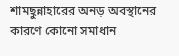শামছুন্নাহারের অনড় অবস্থানের কারণে কোনো সমাধান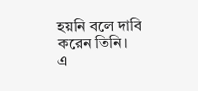হয়নি বলে দাবি করেন তিনি।
এ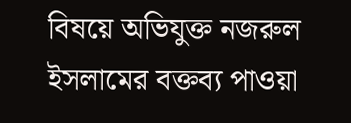বিষয়ে অভিযুক্ত নজরুল ইসলামের বক্তব্য পাওয়া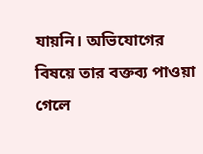যায়নি। অভিযোগের বিষয়ে তার বক্তব্য পাওয়া গেলে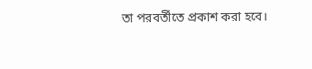তা পরবর্তীতে প্রকাশ করা হবে।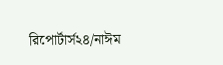রিপোর্টার্স২৪/নাঈম